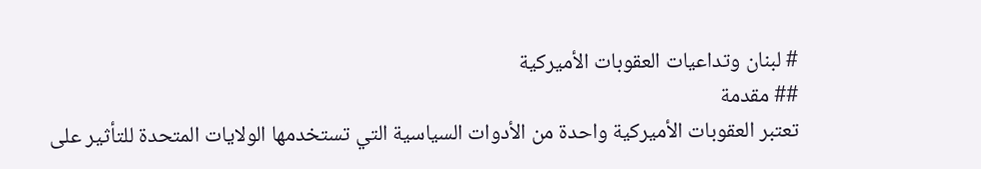# لبنان وتداعيات العقوبات الأميركية
## مقدمة
تعتبر العقوبات الأميركية واحدة من الأدوات السياسية التي تستخدمها الولايات المتحدة للتأثير على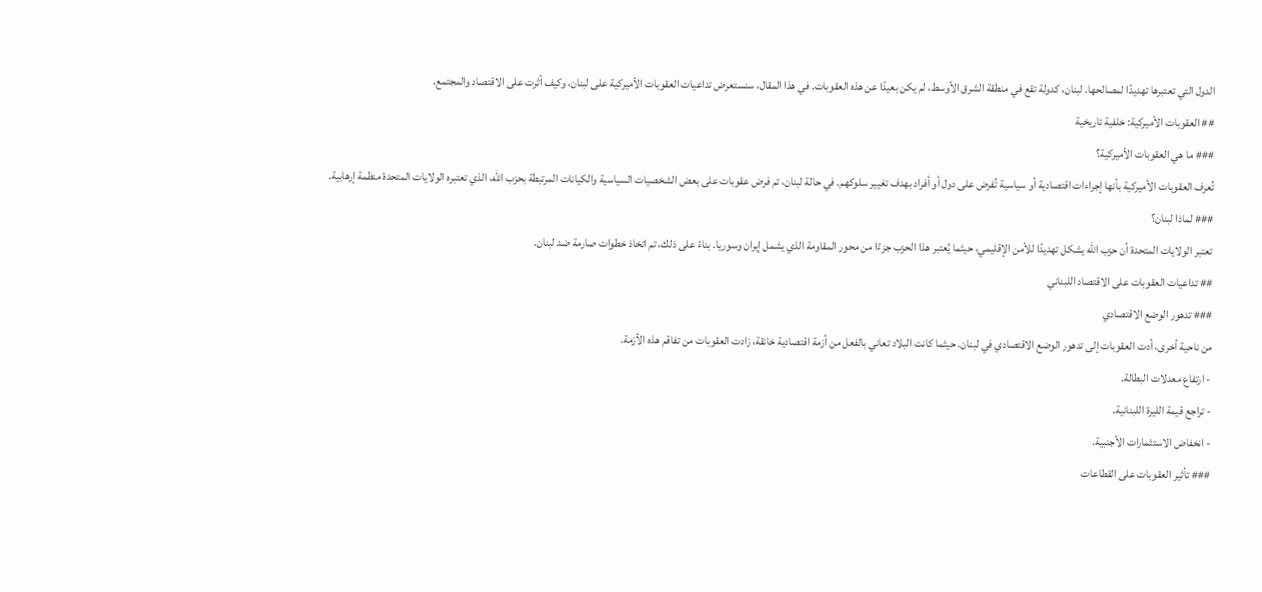الدول التي تعتبرها تهديدًا لمصالحها. لبنان، كدولة تقع في منطقة الشرق الأوسط، لم يكن بعيدًا عن هذه العقوبات. في هذا المقال، سنستعرض تداعيات العقوبات الأميركية على لبنان، وكيف أثرت على الاقتصاد والمجتمع.
## العقوبات الأميركية: خلفية تاريخية
### ما هي العقوبات الأميركية؟
تُعرف العقوبات الأميركية بأنها إجراءات اقتصادية أو سياسية تُفرض على دول أو أفراد بهدف تغيير سلوكهم. في حالة لبنان، تم فرض عقوبات على بعض الشخصيات السياسية والكيانات المرتبطة بحزب الله، الذي تعتبره الولايات المتحدة منظمة إرهابية.
### لماذا لبنان؟
تعتبر الولايات المتحدة أن حزب الله يشكل تهديدًا للأمن الإقليمي، حيثما يُعتبر هذا الحزب جزءًا من محور المقاومة الذي يشمل إيران وسوريا. بناءً على ذلك، تم اتخاذ خطوات صارمة ضد لبنان.
## تداعيات العقوبات على الاقتصاد اللبناني
### تدهور الوضع الاقتصادي
من ناحية أخرى، أدت العقوبات إلى تدهور الوضع الاقتصادي في لبنان. حيثما كانت البلاد تعاني بالفعل من أزمة اقتصادية خانقة، زادت العقوبات من تفاقم هذه الأزمة.
- ارتفاع معدلات البطالة.
- تراجع قيمة الليرة اللبنانية.
- انخفاض الاستثمارات الأجنبية.
### تأثير العقوبات على القطاعات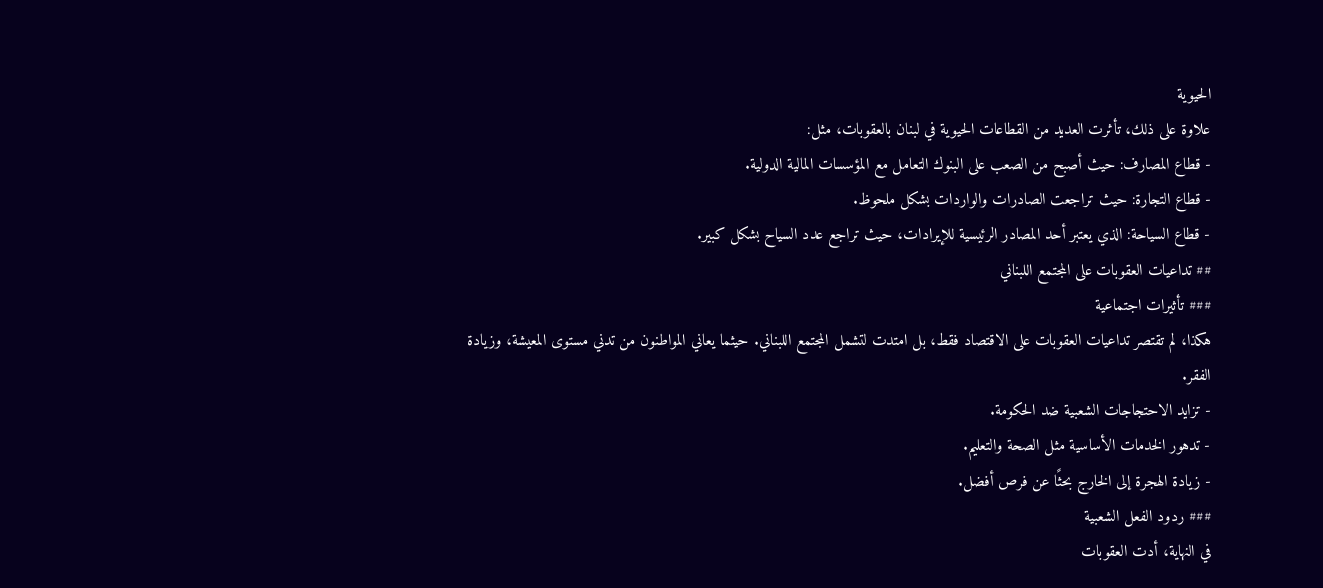الحيوية
علاوة على ذلك، تأثرت العديد من القطاعات الحيوية في لبنان بالعقوبات، مثل:
- قطاع المصارف: حيث أصبح من الصعب على البنوك التعامل مع المؤسسات المالية الدولية.
- قطاع التجارة: حيث تراجعت الصادرات والواردات بشكل ملحوظ.
- قطاع السياحة: الذي يعتبر أحد المصادر الرئيسية للإيرادات، حيث تراجع عدد السياح بشكل كبير.
## تداعيات العقوبات على المجتمع اللبناني
### تأثيرات اجتماعية
هكذا، لم تقتصر تداعيات العقوبات على الاقتصاد فقط، بل امتدت لتشمل المجتمع اللبناني. حيثما يعاني المواطنون من تدني مستوى المعيشة، وزيادة الفقر.
- تزايد الاحتجاجات الشعبية ضد الحكومة.
- تدهور الخدمات الأساسية مثل الصحة والتعليم.
- زيادة الهجرة إلى الخارج بحثًا عن فرص أفضل.
### ردود الفعل الشعبية
في النهاية، أدت العقوبات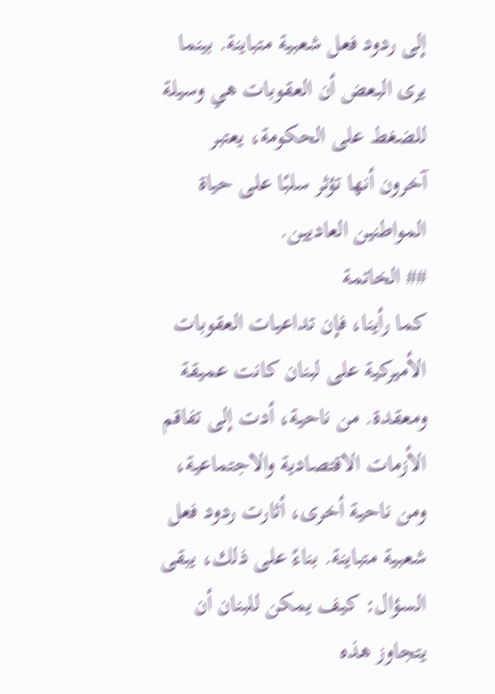إلى ردود فعل شعبية متباينة. بينما يرى البعض أن العقوبات هي وسيلة للضغط على الحكومة، يعتبر آخرون أنها تؤثر سلبًا على حياة المواطنين العاديين.
## الخاتمة
كما رأينا، فإن تداعيات العقوبات الأميركية على لبنان كانت عميقة ومعقدة. من ناحية، أدت إلى تفاقم الأزمات الاقتصادية والاجتماعية، ومن ناحية أخرى، أثارت ردود فعل شعبية متباينة. بناءً على ذلك، يبقى السؤال: كيف يمكن للبنان أن يتجاوز هذه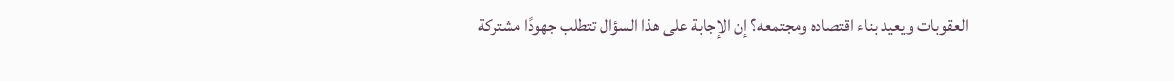العقوبات ويعيد بناء اقتصاده ومجتمعه؟ إن الإجابة على هذا السؤال تتطلب جهودًا مشتركة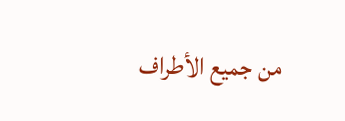من جميع الأطراف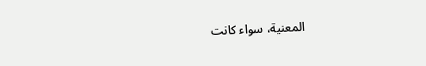المعنية، سواء كانت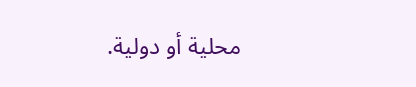محلية أو دولية.